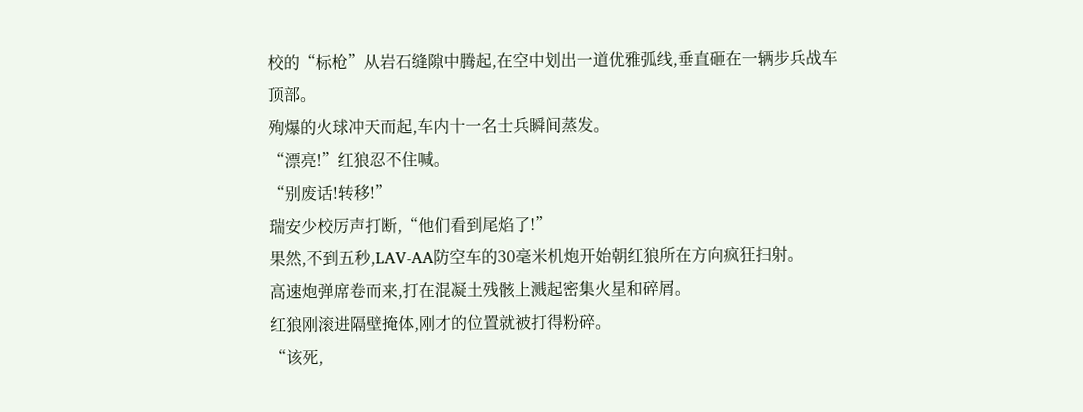校的“标枪”从岩石缝隙中腾起,在空中划出一道优雅弧线,垂直砸在一辆步兵战车顶部。
殉爆的火球冲天而起,车内十一名士兵瞬间蒸发。
“漂亮!”红狼忍不住喊。
“别废话!转移!”
瑞安少校厉声打断,“他们看到尾焰了!”
果然,不到五秒,LAV-AA防空车的30毫米机炮开始朝红狼所在方向疯狂扫射。
高速炮弹席卷而来,打在混凝土残骸上溅起密集火星和碎屑。
红狼刚滚进隔壁掩体,刚才的位置就被打得粉碎。
“该死,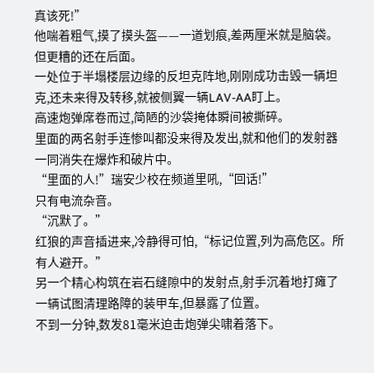真该死!”
他喘着粗气,摸了摸头盔——一道划痕,差两厘米就是脑袋。
但更糟的还在后面。
一处位于半塌楼层边缘的反坦克阵地,刚刚成功击毁一辆坦克,还未来得及转移,就被侧翼一辆LAV-AA盯上。
高速炮弹席卷而过,简陋的沙袋掩体瞬间被撕碎。
里面的两名射手连惨叫都没来得及发出,就和他们的发射器一同消失在爆炸和破片中。
“里面的人!”瑞安少校在频道里吼,“回话!”
只有电流杂音。
“沉默了。”
红狼的声音插进来,冷静得可怕,“标记位置,列为高危区。所有人避开。”
另一个精心构筑在岩石缝隙中的发射点,射手沉着地打瘫了一辆试图清理路障的装甲车,但暴露了位置。
不到一分钟,数发81毫米迫击炮弹尖啸着落下。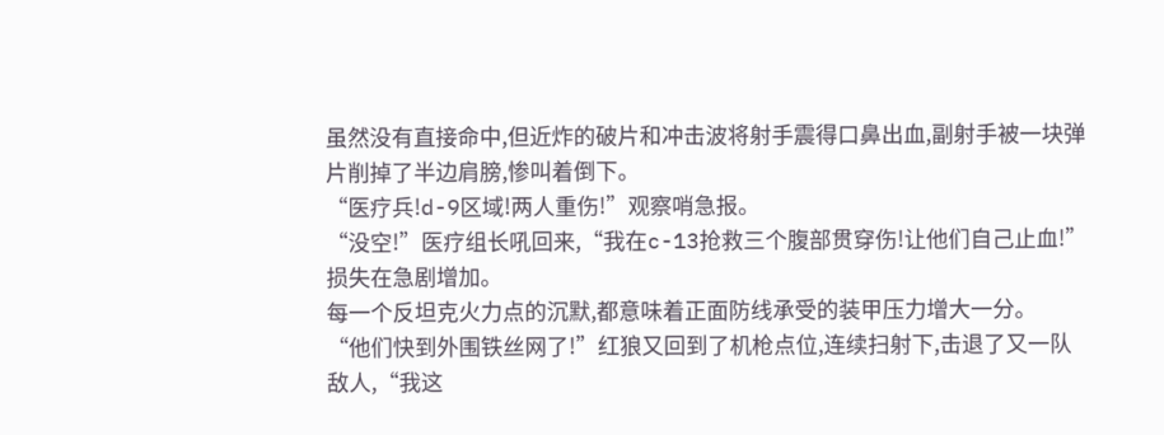虽然没有直接命中,但近炸的破片和冲击波将射手震得口鼻出血,副射手被一块弹片削掉了半边肩膀,惨叫着倒下。
“医疗兵!d-9区域!两人重伤!”观察哨急报。
“没空!”医疗组长吼回来,“我在c-13抢救三个腹部贯穿伤!让他们自己止血!”
损失在急剧增加。
每一个反坦克火力点的沉默,都意味着正面防线承受的装甲压力增大一分。
“他们快到外围铁丝网了!”红狼又回到了机枪点位,连续扫射下,击退了又一队敌人,“我这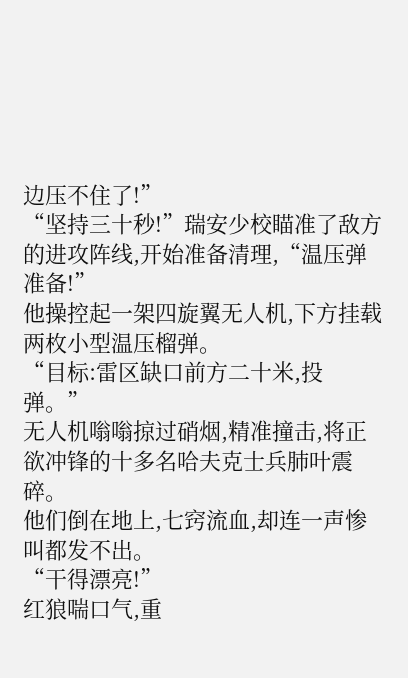边压不住了!”
“坚持三十秒!”瑞安少校瞄准了敌方的进攻阵线,开始准备清理,“温压弹准备!”
他操控起一架四旋翼无人机,下方挂载两枚小型温压榴弹。
“目标:雷区缺口前方二十米,投弹。”
无人机嗡嗡掠过硝烟,精准撞击,将正欲冲锋的十多名哈夫克士兵肺叶震碎。
他们倒在地上,七窍流血,却连一声惨叫都发不出。
“干得漂亮!”
红狼喘口气,重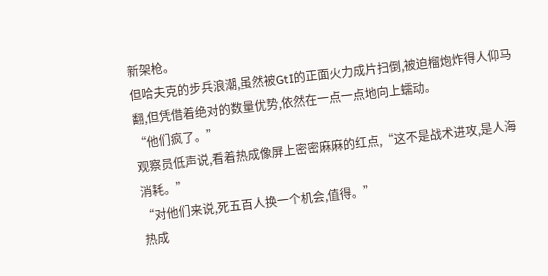新架枪。
但哈夫克的步兵浪潮,虽然被GtI的正面火力成片扫倒,被迫榴炮炸得人仰马翻,但凭借着绝对的数量优势,依然在一点一点地向上蠕动。
“他们疯了。”
观察员低声说,看着热成像屏上密密麻麻的红点,“这不是战术进攻,是人海消耗。”
“对他们来说,死五百人换一个机会,值得。”
热成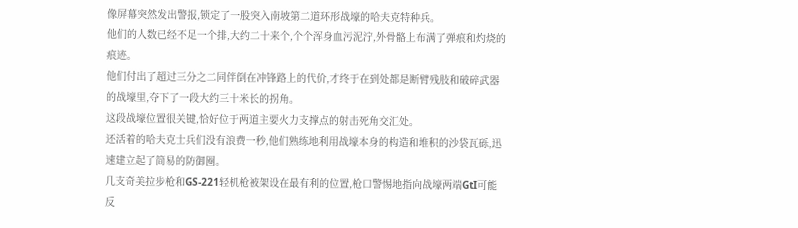像屏幕突然发出警报,锁定了一股突入南坡第二道环形战壕的哈夫克特种兵。
他们的人数已经不足一个排,大约二十来个,个个浑身血污泥泞,外骨骼上布满了弹痕和灼烧的痕迹。
他们付出了超过三分之二同伴倒在冲锋路上的代价,才终于在到处都是断臂残肢和破碎武器的战壕里,夺下了一段大约三十米长的拐角。
这段战壕位置很关键,恰好位于两道主要火力支撑点的射击死角交汇处。
还活着的哈夫克士兵们没有浪费一秒,他们熟练地利用战壕本身的构造和堆积的沙袋瓦砾,迅速建立起了简易的防御圈。
几支奇美拉步枪和GS-221轻机枪被架设在最有利的位置,枪口警惕地指向战壕两端GtI可能反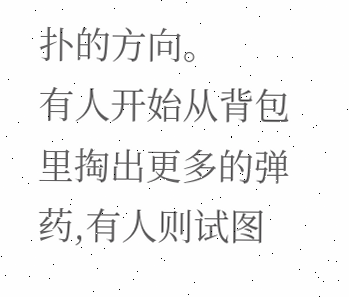扑的方向。
有人开始从背包里掏出更多的弹药,有人则试图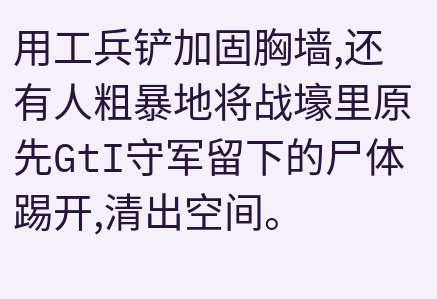用工兵铲加固胸墙,还有人粗暴地将战壕里原先GtI守军留下的尸体踢开,清出空间。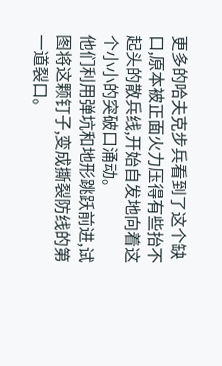更多的哈夫克步兵看到了这个缺口,原本被正面火力压得有些抬不起头的散兵线,开始自发地向着这个小小的突破口涌动。
他们利用弹坑和地形跳跃前进,试图将这颗钉子,变成撕裂防线的第一道裂口。